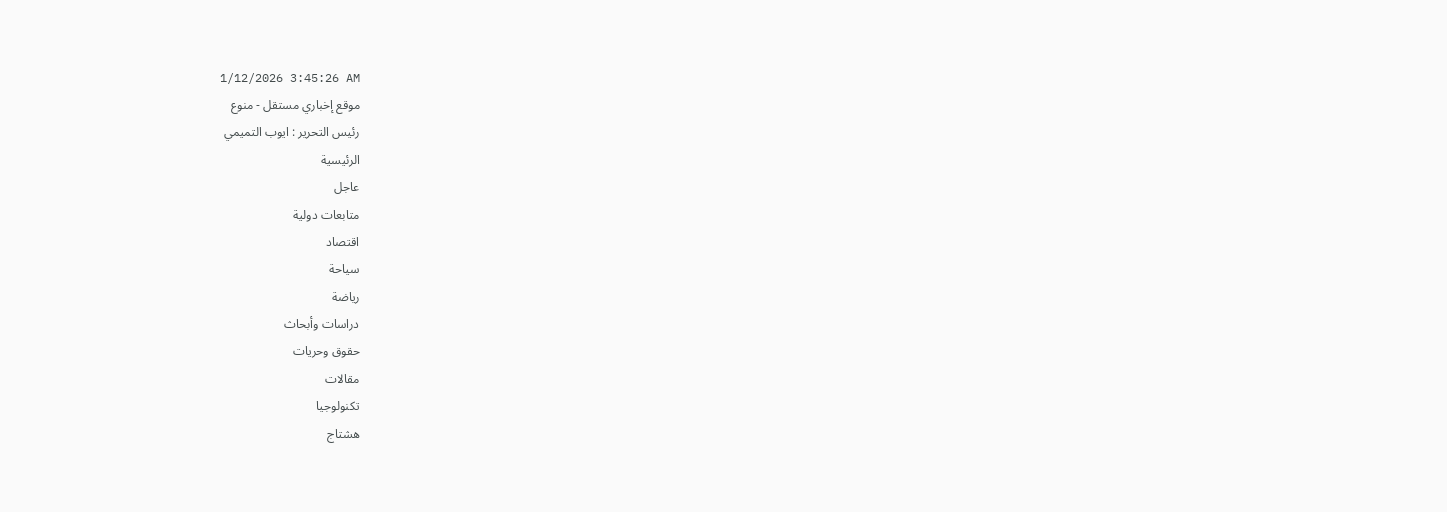1/12/2026 3:45:26 AM
موقع إخباري مستقل - منوع
رئيس التحرير : ايوب التميمي
الرئيسية
عاجل
متابعات دولية
اقتصاد
سياحة
رياضة
دراسات وأبحاث
حقوق وحريات
مقالات
تكنولوجيا
هشتاج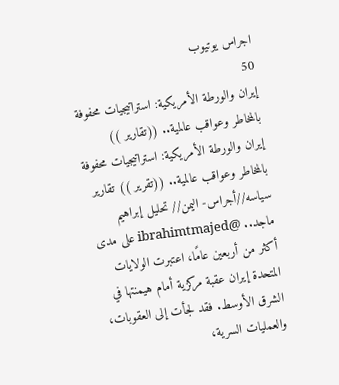اجراس يوتيوب
50
إيران والورطة الأمريكية: استراتيجيات محفوفة بالمخاطر وعواقب عالمية.. ((تقارير ))
إيران والورطة الأمريكية: استراتيجيات محفوفة بالمخاطر وعواقب عالمية.. ((تقرير )) تقارير سياسه//أجراس- اليمن// تحليل إبراهيم ماجد.. @ibrahimtmajed على مدى أكثر من أربعين عامًا، اعتبرت الولايات المتحدة إيران عقبة مركزية أمام هيمنتها في الشرق الأوسط. فقد لجأت إلى العقوبات، والعمليات السرية،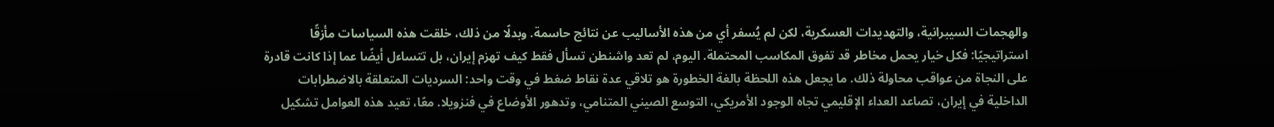والهجمات السيبرانية، والتهديدات العسكرية، لكن لم يُسفر أي من هذه الأساليب عن نتائج حاسمة. وبدلًا من ذلك، خلقت هذه السياسات مأزقًا استراتيجيًا: فكل خيار يحمل مخاطر قد تفوق المكاسب المحتملة. اليوم، لم تعد واشنطن تسأل فقط كيف تهزم إيران، بل تتساءل أيضًا عما إذا كانت قادرة على النجاة من عواقب محاولة ذلك. ما يجعل هذه اللحظة بالغة الخطورة هو تلاقي عدة نقاط ضغط في وقت واحد: السرديات المتعلقة بالاضطرابات الداخلية في إيران، تصاعد العداء الإقليمي تجاه الوجود الأمريكي، التوسع الصيني المتنامي، وتدهور الأوضاع في فنزويلا. معًا، تعيد هذه العوامل تشكيل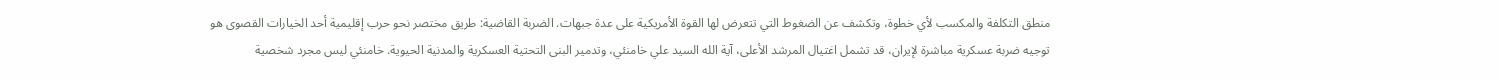منطق التكلفة والمكسب لأي خطوة، وتكشف عن الضغوط التي تتعرض لها القوة الأمريكية على عدة جبهات. الضربة القاضية: طريق مختصر نحو حرب إقليمية أحد الخيارات القصوى هو توجيه ضربة عسكرية مباشرة لإيران، قد تشمل اغتيال المرشد الأعلى، آية الله السيد علي خامنئي، وتدمير البنى التحتية العسكرية والمدنية الحيوية. خامنئي ليس مجرد شخصية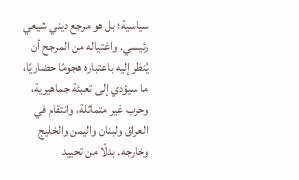سياسية؛ بل هو مرجع ديني شيعي رئيسي. واغتياله من المرجح أن يُنظر إليه باعتباره هجومًا حضاريًا، ما سيؤدي إلى تعبئة جماهيرية، وحرب غير متماثلة، وانتقام في العراق ولبنان واليمن والخليج وخارجه. بدلًا من تحييد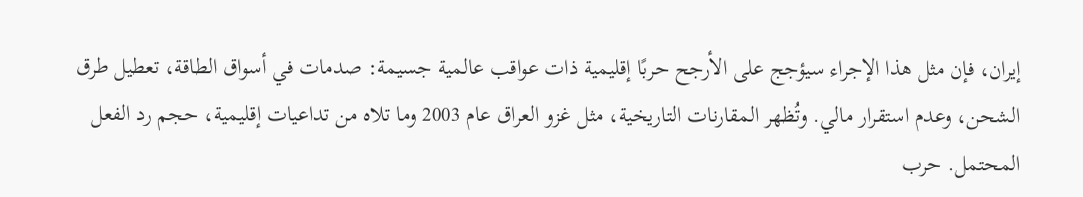إيران، فإن مثل هذا الإجراء سيؤجج على الأرجح حربًا إقليمية ذات عواقب عالمية جسيمة: صدمات في أسواق الطاقة، تعطيل طرق الشحن، وعدم استقرار مالي. وتُظهر المقارنات التاريخية، مثل غزو العراق عام 2003 وما تلاه من تداعيات إقليمية، حجم رد الفعل المحتمل. حرب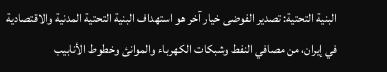البنية التحتية: تصدير الفوضى خيار آخر هو استهداف البنية التحتية المدنية والاقتصادية في إيران، من مصافي النفط وشبكات الكهرباء والموانئ وخطوط الأنابيب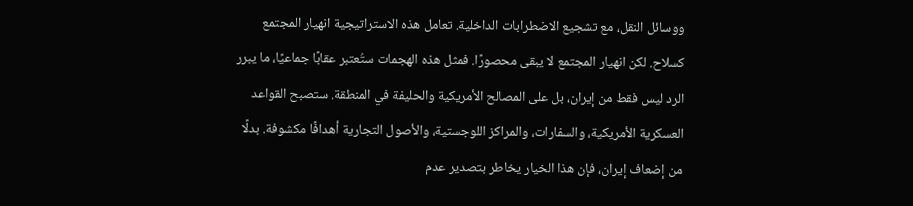ووسائل النقل، مع تشجيع الاضطرابات الداخلية. تعامل هذه الاستراتيجية انهيار المجتمع كسلاح. لكن انهيار المجتمع لا يبقى محصورًا. فمثل هذه الهجمات ستُعتبر عقابًا جماعيًا، ما يبرر الرد ليس فقط من إيران، بل على المصالح الأمريكية والحليفة في المنطقة. ستصبح القواعد العسكرية الأمريكية، والسفارات، والمراكز اللوجستية، والأصول التجارية أهدافًا مكشوفة. بدلًا من إضعاف إيران، فإن هذا الخيار يخاطر بتصدير عدم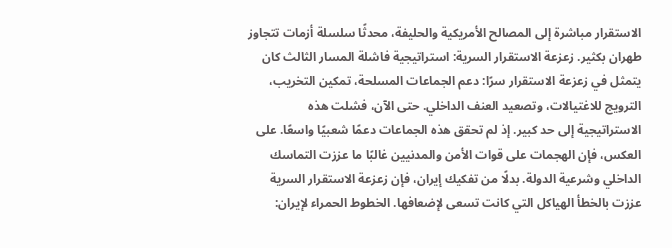الاستقرار مباشرة إلى المصالح الأمريكية والحليفة، محدثًا سلسلة أزمات تتجاوز طهران بكثير. زعزعة الاستقرار السرية: استراتيجية فاشلة المسار الثالث كان يتمثل في زعزعة الاستقرار سرًا: دعم الجماعات المسلحة، تمكين التخريب، الترويج للاغتيالات، وتصعيد العنف الداخلي. حتى الآن، فشلت هذه الاستراتيجية إلى حد كبير. إذ لم تحقق هذه الجماعات دعمًا شعبيًا واسعًا. على العكس، فإن الهجمات على قوات الأمن والمدنيين غالبًا ما عززت التماسك الداخلي وشرعية الدولة. بدلًا من تفكيك إيران، فإن زعزعة الاستقرار السرية عززت بالخطأ الهياكل التي كانت تسعى لإضعافها. الخطوط الحمراء لإيران: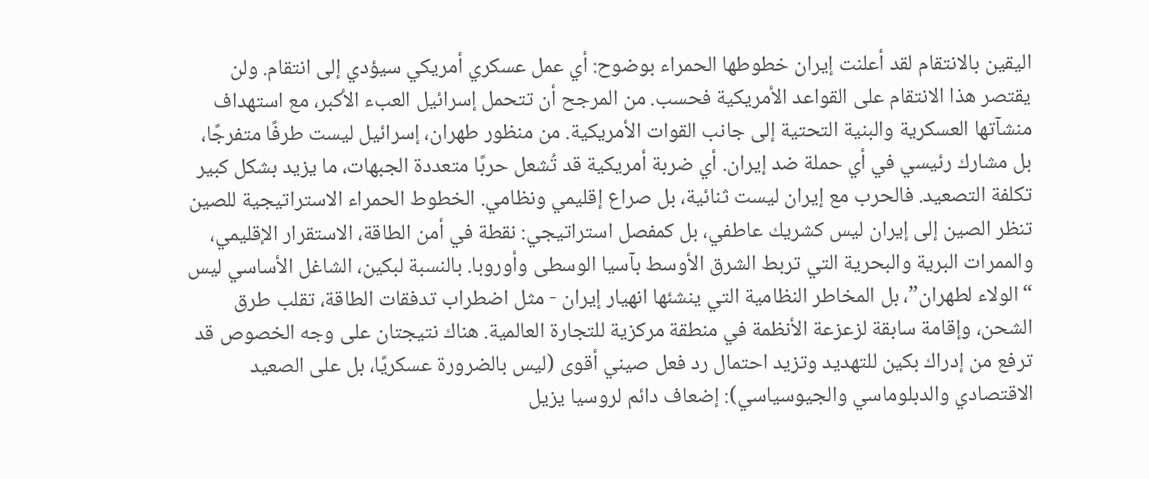اليقين بالانتقام لقد أعلنت إيران خطوطها الحمراء بوضوح: أي عمل عسكري أمريكي سيؤدي إلى انتقام. ولن يقتصر هذا الانتقام على القواعد الأمريكية فحسب. من المرجح أن تتحمل إسرائيل العبء الأكبر، مع استهداف منشآتها العسكرية والبنية التحتية إلى جانب القوات الأمريكية. من منظور طهران، إسرائيل ليست طرفًا متفرجًا، بل مشارك رئيسي في أي حملة ضد إيران. أي ضربة أمريكية قد تُشعل حربًا متعددة الجبهات، ما يزيد بشكل كبير تكلفة التصعيد. فالحرب مع إيران ليست ثنائية، بل صراع إقليمي ونظامي. الخطوط الحمراء الاستراتيجية للصين تنظر الصين إلى إيران ليس كشريك عاطفي، بل كمفصل استراتيجي: نقطة في أمن الطاقة، الاستقرار الإقليمي، والممرات البرية والبحرية التي تربط الشرق الأوسط بآسيا الوسطى وأوروبا. بالنسبة لبكين، الشاغل الأساسي ليس “الولاء لطهران”، بل المخاطر النظامية التي ينشئها انهيار إيران - مثل اضطراب تدفقات الطاقة، تقلب طرق الشحن، وإقامة سابقة لزعزعة الأنظمة في منطقة مركزية للتجارة العالمية. هناك نتيجتان على وجه الخصوص قد ترفع من إدراك بكين للتهديد وتزيد احتمال رد فعل صيني أقوى (ليس بالضرورة عسكريًا، بل على الصعيد الاقتصادي والدبلوماسي والجيوسياسي): إضعاف دائم لروسيا يزيل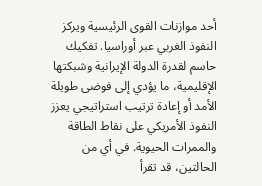أحد موازنات القوى الرئيسية ويركز النفوذ الغربي عبر أوراسيا. تفكيك حاسم لقدرة الدولة الإيرانية وشبكتها الإقليمية، ما يؤدي إلى فوضى طويلة الأمد أو إعادة ترتيب استراتيجي يعزز النفوذ الأمريكي على نقاط الطاقة والممرات الحيوية. في أي من الحالتين، قد تقرأ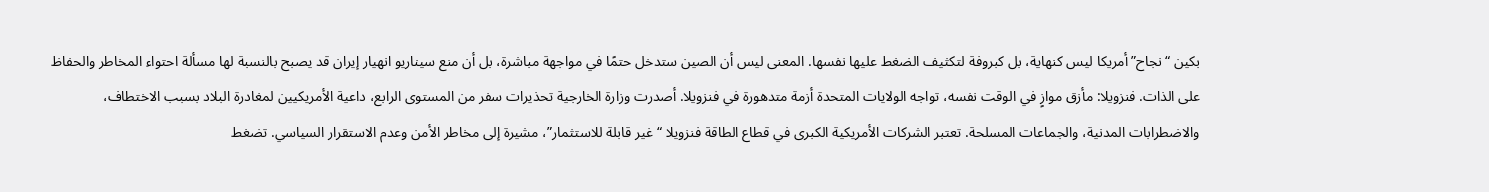بكين “نجاح” أمريكا ليس كنهاية، بل كبروفة لتكثيف الضغط عليها نفسها. المعنى ليس أن الصين ستدخل حتمًا في مواجهة مباشرة، بل أن منع سيناريو انهيار إيران قد يصبح بالنسبة لها مسألة احتواء المخاطر والحفاظ على الذات. فنزويلا: مأزق موازٍ في الوقت نفسه، تواجه الولايات المتحدة أزمة متدهورة في فنزويلا. أصدرت وزارة الخارجية تحذيرات سفر من المستوى الرابع، داعية الأمريكيين لمغادرة البلاد بسبب الاختطاف، والاضطرابات المدنية، والجماعات المسلحة. تعتبر الشركات الأمريكية الكبرى في قطاع الطاقة فنزويلا “غير قابلة للاستثمار”، مشيرة إلى مخاطر الأمن وعدم الاستقرار السياسي. تضغط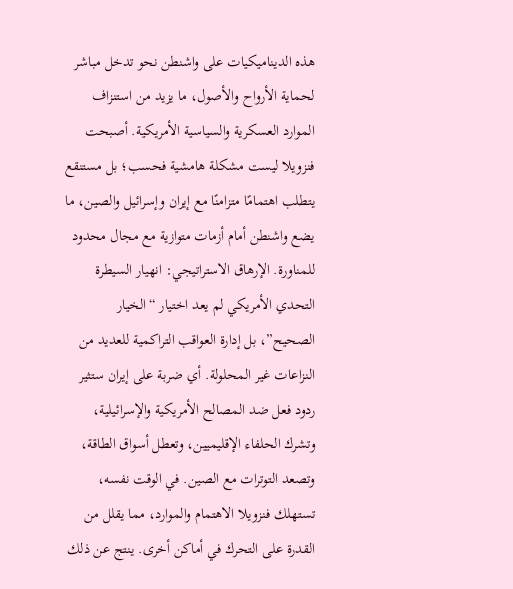هذه الديناميكيات على واشنطن نحو تدخل مباشر لحماية الأرواح والأصول، ما يزيد من استنزاف الموارد العسكرية والسياسية الأمريكية. أصبحت فنزويلا ليست مشكلة هامشية فحسب؛ بل مستنقع يتطلب اهتمامًا متزامنًا مع إيران وإسرائيل والصين، ما يضع واشنطن أمام أزمات متوازية مع مجال محدود للمناورة. الإرهاق الاستراتيجي: انهيار السيطرة التحدي الأمريكي لم يعد اختيار “الخيار الصحيح”، بل إدارة العواقب التراكمية للعديد من النزاعات غير المحلولة. أي ضربة على إيران ستثير ردود فعل ضد المصالح الأمريكية والإسرائيلية، وتشرك الحلفاء الإقليميين، وتعطل أسواق الطاقة، وتصعد التوترات مع الصين. في الوقت نفسه، تستهلك فنزويلا الاهتمام والموارد، مما يقلل من القدرة على التحرك في أماكن أخرى. ينتج عن ذلك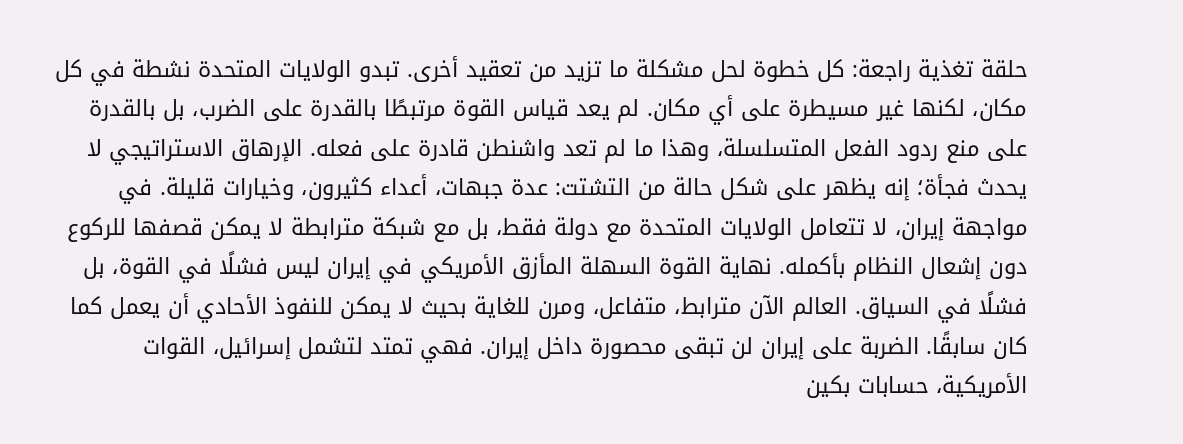حلقة تغذية راجعة: كل خطوة لحل مشكلة ما تزيد من تعقيد أخرى. تبدو الولايات المتحدة نشطة في كل مكان، لكنها غير مسيطرة على أي مكان. لم يعد قياس القوة مرتبطًا بالقدرة على الضرب، بل بالقدرة على منع ردود الفعل المتسلسلة، وهذا ما لم تعد واشنطن قادرة على فعله. الإرهاق الاستراتيجي لا يحدث فجأة؛ إنه يظهر على شكل حالة من التشتت: عدة جبهات، أعداء كثيرون، وخيارات قليلة. في مواجهة إيران، لا تتعامل الولايات المتحدة مع دولة فقط، بل مع شبكة مترابطة لا يمكن قصفها للركوع دون إشعال النظام بأكمله. نهاية القوة السهلة المأزق الأمريكي في إيران ليس فشلًا في القوة، بل فشلًا في السياق. العالم الآن مترابط، متفاعل، ومرن للغاية بحيث لا يمكن للنفوذ الأحادي أن يعمل كما كان سابقًا. الضربة على إيران لن تبقى محصورة داخل إيران. فهي تمتد لتشمل إسرائيل، القوات الأمريكية، حسابات بكين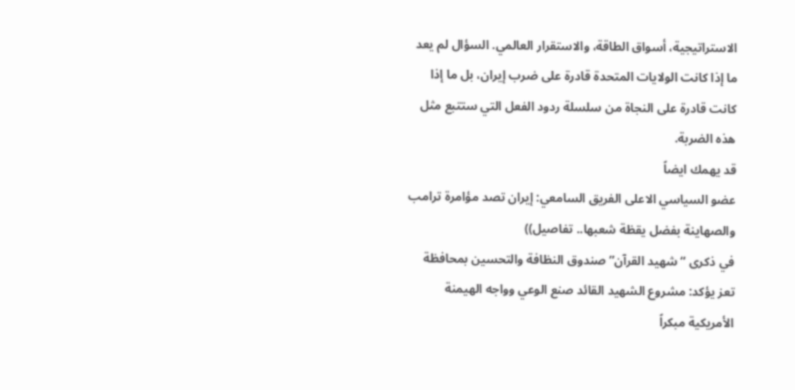الاستراتيجية، أسواق الطاقة، والاستقرار العالمي. السؤال لم يعد ما إذا كانت الولايات المتحدة قادرة على ضرب إيران، بل ما إذا كانت قادرة على النجاة من سلسلة ردود الفعل التي ستتبع مثل هذه الضربة.
قد يهمك ايضاً
عضو السياسي الاعلى الفريق السامعي: إيران تصد مؤامرة ترامب والصهاينة بفضل يقظة شعبها.. تفاصيل))
في ذكرى “شهيد القرآن”صندوق النظافة والتحسين بمحافظة تعز يؤكد: مشروع الشهيد القائد صنع الوعي وواجه الهيمنة الأمريكية مبكراً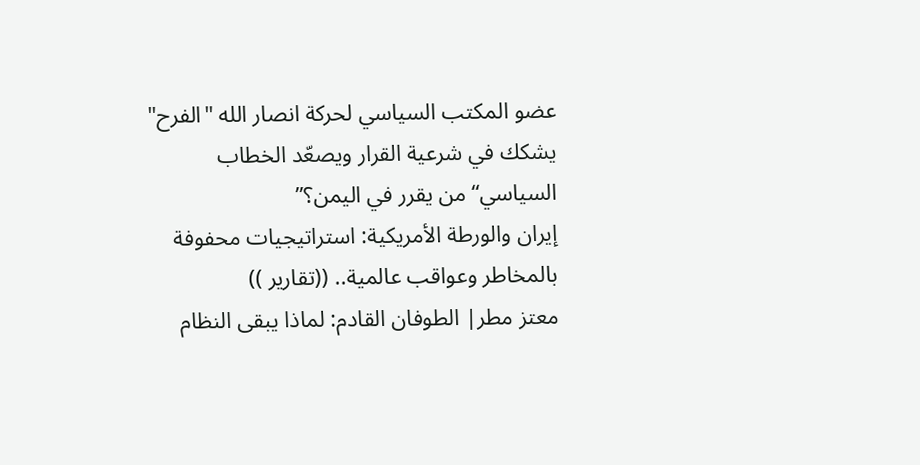عضو المكتب السياسي لحركة انصار الله "الفرح" يشكك في شرعية القرار ويصعّد الخطاب السياسي“من يقرر في اليمن؟”
إيران والورطة الأمريكية: استراتيجيات محفوفة بالمخاطر وعواقب عالمية.. ((تقارير ))
معتز مطر| الطوفان القادم: لماذا يبقى النظام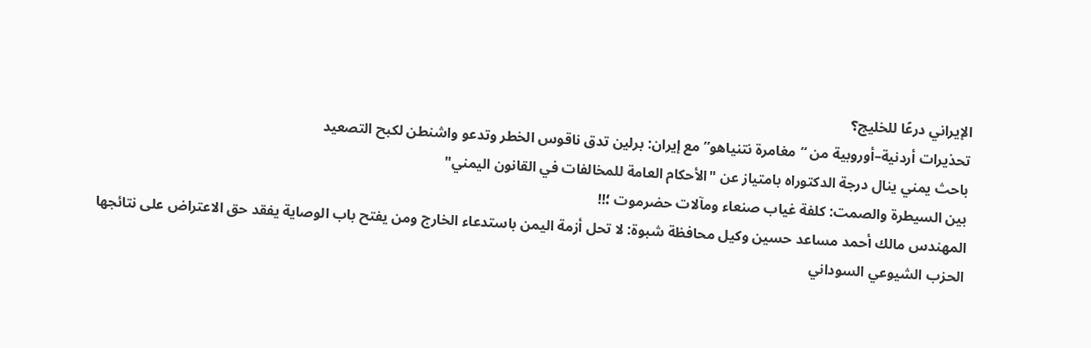الإيراني درعًا للخليج؟
تحذيرات أردنية–أوروبية من “مغامرة نتنياهو” مع إيران: برلين تدق ناقوس الخطر وتدعو واشنطن لكبح التصعيد
باحث يمني ينال درجة الدكتوراه بامتياز عن "الأحكام العامة للمخالفات في القانون اليمني"
بين السيطرة والصمت: كلفة غياب صنعاء ومآلات حضرموت ؛!!
المهندس مالك أحمد مساعد حسين وكيل محافظة شبوة: لا تحل أزمة اليمن باستدعاء الخارج ومن يفتح باب الوصاية يفقد حق الاعتراض على نتائجها
الحزب الشيوعي السوداني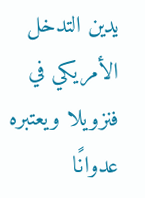يدين التدخل الأمريكي في فنزويلا ويعتبره عدوانًا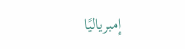إمبرياليًا